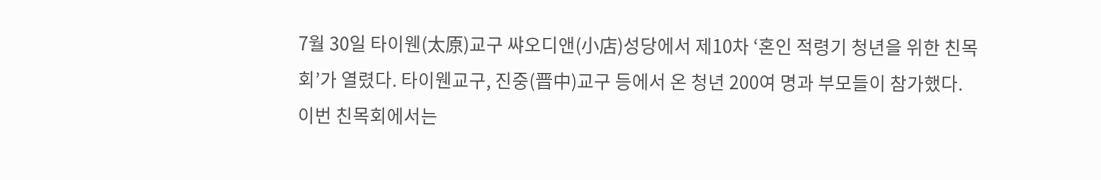7월 30일 타이웬(太原)교구 쌰오디앤(小店)성당에서 제10차 ‘혼인 적령기 청년을 위한 친목회’가 열렸다. 타이웬교구, 진중(晋中)교구 등에서 온 청년 200여 명과 부모들이 참가했다.
이번 친목회에서는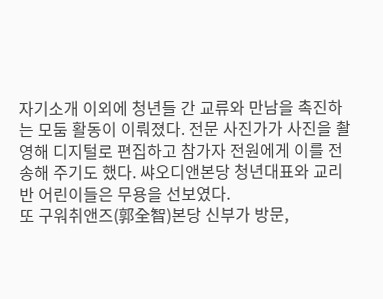자기소개 이외에 청년들 간 교류와 만남을 촉진하는 모둠 활동이 이뤄졌다. 전문 사진가가 사진을 촬영해 디지털로 편집하고 참가자 전원에게 이를 전송해 주기도 했다. 쌰오디앤본당 청년대표와 교리반 어린이들은 무용을 선보였다.
또 구워취앤즈(郭全智)본당 신부가 방문,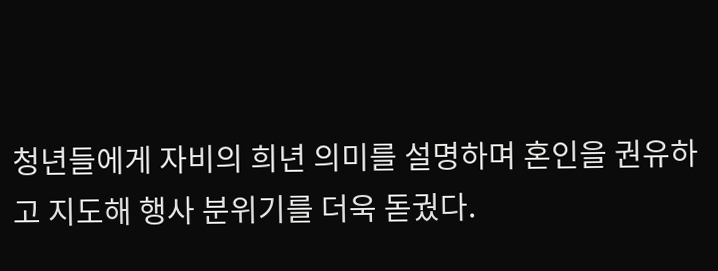청년들에게 자비의 희년 의미를 설명하며 혼인을 권유하고 지도해 행사 분위기를 더욱 돋궜다.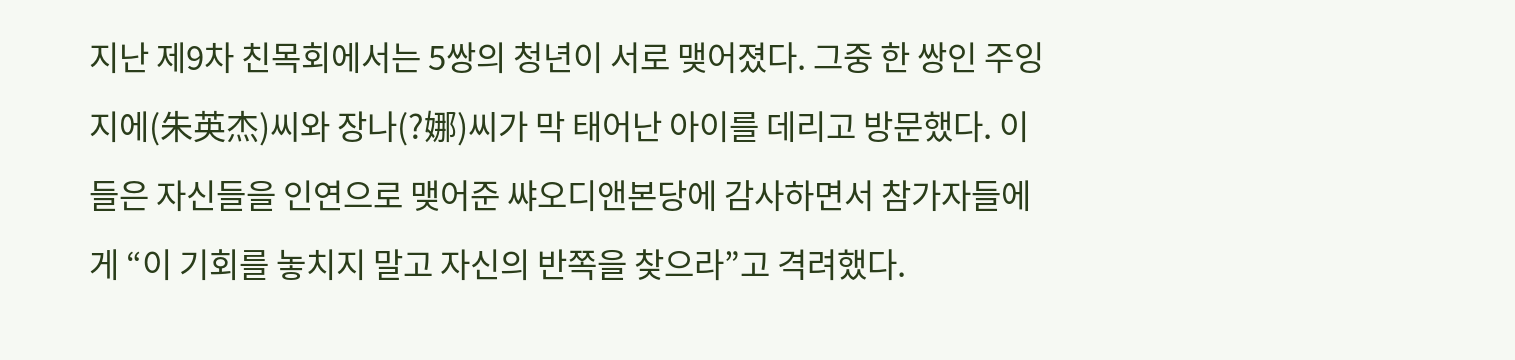지난 제9차 친목회에서는 5쌍의 청년이 서로 맺어졌다. 그중 한 쌍인 주잉지에(朱英杰)씨와 장나(?娜)씨가 막 태어난 아이를 데리고 방문했다. 이들은 자신들을 인연으로 맺어준 쌰오디앤본당에 감사하면서 참가자들에게 “이 기회를 놓치지 말고 자신의 반쪽을 찾으라”고 격려했다.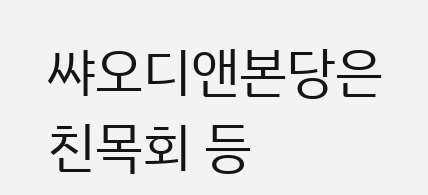쌰오디앤본당은 친목회 등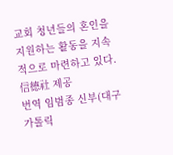교회 청년들의 혼인을 지원하는 활동을 지속적으로 마련하고 있다.
信德社 제공
번역 임범종 신부(대구가톨릭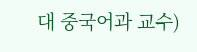대 중국어과 교수)